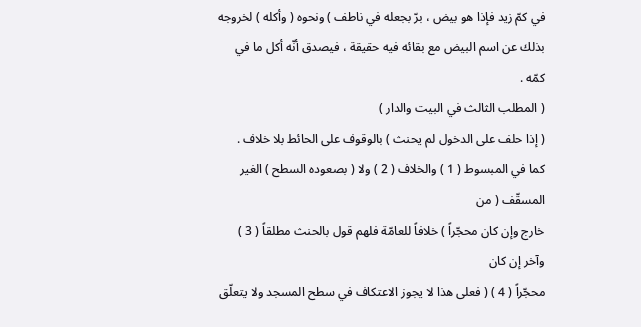في كمّ زيد فإذا هو بيض ، برّ بجعله في ناطف ) ونحوه ( وأكله ) لخروجه
بذلك عن اسم البيض مع بقائه فيه حقيقة ، فيصدق أنّه أكل ما في كمّه .
( المطلب الثالث في البيت والدار )
( إذا حلف على الدخول لم يحنث ) بالوقوف على الحائط بلا خلاف .
كما في المبسوط ( 1 ) والخلاف ( 2 ) ولا ( بصعوده السطح ) الغير المسقّف ( من
خارج وإن كان محجّراً ) خلافاً للعامّة فلهم قول بالحنث مطلقاً ( 3 ) وآخر إن كان
محجّراً ( 4 ) ( فعلى هذا لا يجوز الاعتكاف في سطح المسجد ولا يتعلّق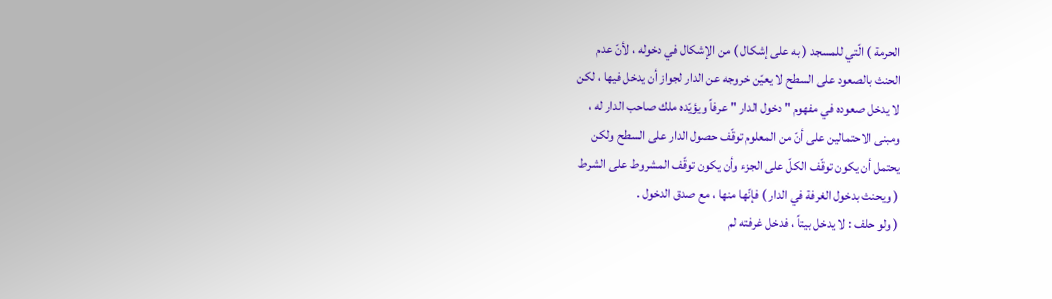الحرمة ) الّتي للمسجد ( به على إشكال ) من الإشكال في دخوله ، لأنّ عدم
الحنث بالصعود على السطح لا يعيّن خروجه عن الدار لجواز أن يدخل فيها ، لكن
لا يدخل صعوده في مفهوم " دخول الدار " عرفاً ويؤيّده ملك صاحب الدار له ،
ومبنى الاحتمالين على أنّ من المعلوم توقّف حصول الدار على السطح ولكن
يحتمل أن يكون توقّف الكلّ على الجزء وأن يكون توقّف المشروط على الشرط
( ويحنث بدخول الغرفة في الدار ) فإنّها منها ، مع صدق الدخول .
( ولو حلف : لا يدخل بيتاً ، فدخل غرفته لم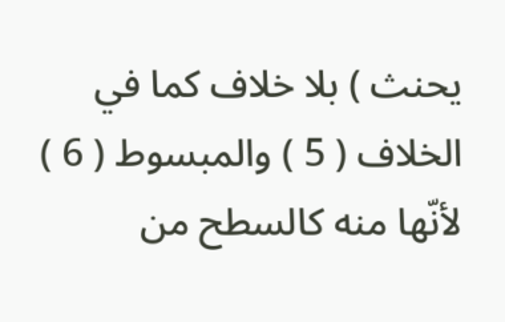يحنث ) بلا خلاف كما في
الخلاف ( 5 ) والمبسوط ( 6 ) لأنّها منه كالسطح من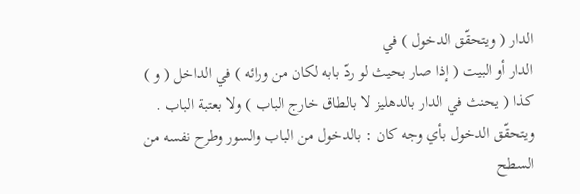الدار ( ويتحقّق الدخول ) في
الدار أو البيت ( إذا صار بحيث لو ردّ بابه لكان من ورائه ) في الداخل ( و )
كذا ( يحنث في الدار بالدهليز لا بالطاق خارج الباب ) ولا بعتبة الباب .
ويتحقّق الدخول بأي وجه كان : بالدخول من الباب والسور وطرح نفسه من
السطح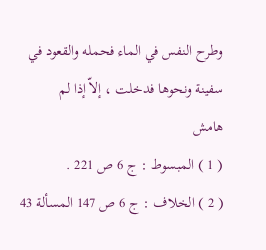وطرح النفس في الماء فحمله والقعود في سفينة ونحوها فدخلت ، إلاّ إذا لم
هامش
( 1 ) المبسوط : ج 6 ص 221 .
( 2 ) الخلاف : ج 6 ص 147 المسألة 43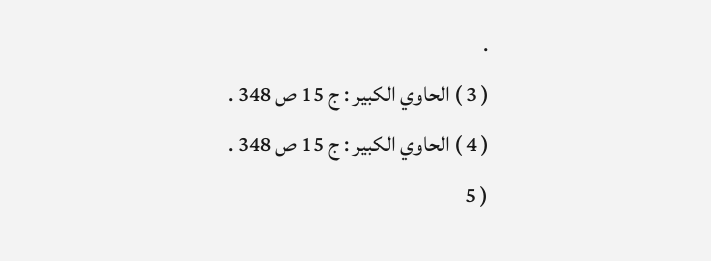.
( 3 ) الحاوي الكبير : ج 15 ص 348 .
( 4 ) الحاوي الكبير : ج 15 ص 348 .
( 5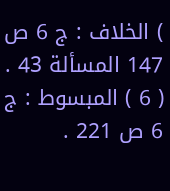) الخلاف : ج 6 ص 147 المسألة 43 .
( 6 ) المبسوط : ج 6 ص 221 .